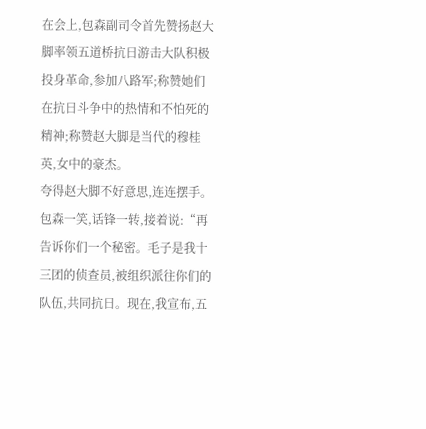在会上,包森副司令首先赞扬赵大脚率领五道桥抗日游击大队积极投身革命,参加八路军;称赞她们在抗日斗争中的热情和不怕死的精神;称赞赵大脚是当代的穆桂英,女中的豪杰。
夸得赵大脚不好意思,连连摆手。
包森一笑,话锋一转,接着说:“再告诉你们一个秘密。毛子是我十三团的侦查员,被组织派往你们的队伍,共同抗日。现在,我宣布,五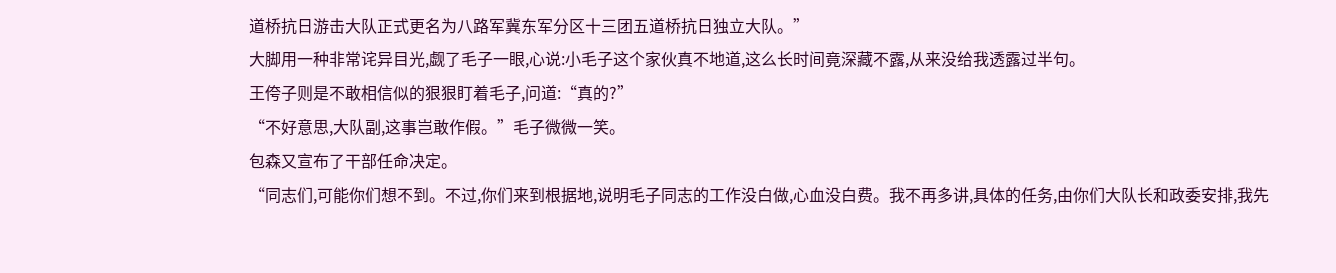道桥抗日游击大队正式更名为八路军冀东军分区十三团五道桥抗日独立大队。”
大脚用一种非常诧异目光,觑了毛子一眼,心说:小毛子这个家伙真不地道,这么长时间竟深藏不露,从来没给我透露过半句。
王侉子则是不敢相信似的狠狠盯着毛子,问道:“真的?”
“不好意思,大队副,这事岂敢作假。”毛子微微一笑。
包森又宣布了干部任命决定。
“同志们,可能你们想不到。不过,你们来到根据地,说明毛子同志的工作没白做,心血没白费。我不再多讲,具体的任务,由你们大队长和政委安排,我先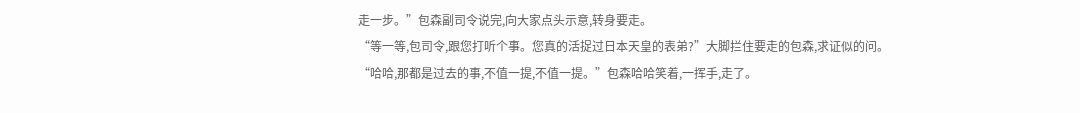走一步。”包森副司令说完,向大家点头示意,转身要走。
“等一等,包司令,跟您打听个事。您真的活捉过日本天皇的表弟?”大脚拦住要走的包森,求证似的问。
“哈哈,那都是过去的事,不值一提,不值一提。”包森哈哈笑着,一挥手,走了。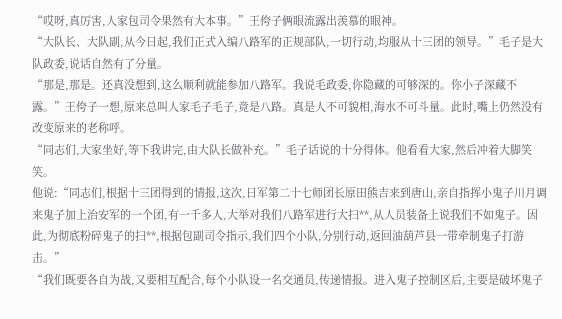“哎呀,真厉害,人家包司令果然有大本事。”王侉子俩眼流露出羡慕的眼神。
“大队长、大队副,从今日起,我们正式入编八路军的正规部队,一切行动,均服从十三团的领导。”毛子是大队政委,说话自然有了分量。
“那是,那是。还真没想到,这么顺利就能参加八路军。我说毛政委,你隐藏的可够深的。你小子深藏不露。”王侉子一想,原来总叫人家毛子毛子,竟是八路。真是人不可貌相,海水不可斗量。此时,嘴上仍然没有改变原来的老称呼。
“同志们,大家坐好,等下我讲完,由大队长做补充。”毛子话说的十分得体。他看看大家,然后冲着大脚笑笑。
他说:“同志们,根据十三团得到的情报,这次,日军第二十七师团长原田熊吉来到唐山,亲自指挥小鬼子川月调来鬼子加上治安军的一个团,有一千多人,大举对我们八路军进行大扫**,从人员装备上说我们不如鬼子。因此,为彻底粉碎鬼子的扫**,根据包副司令指示,我们四个小队,分别行动,返回油葫芦县一带牵制鬼子打游击。”
“我们既要各自为战,又要相互配合,每个小队设一名交通员,传递情报。进入鬼子控制区后,主要是破坏鬼子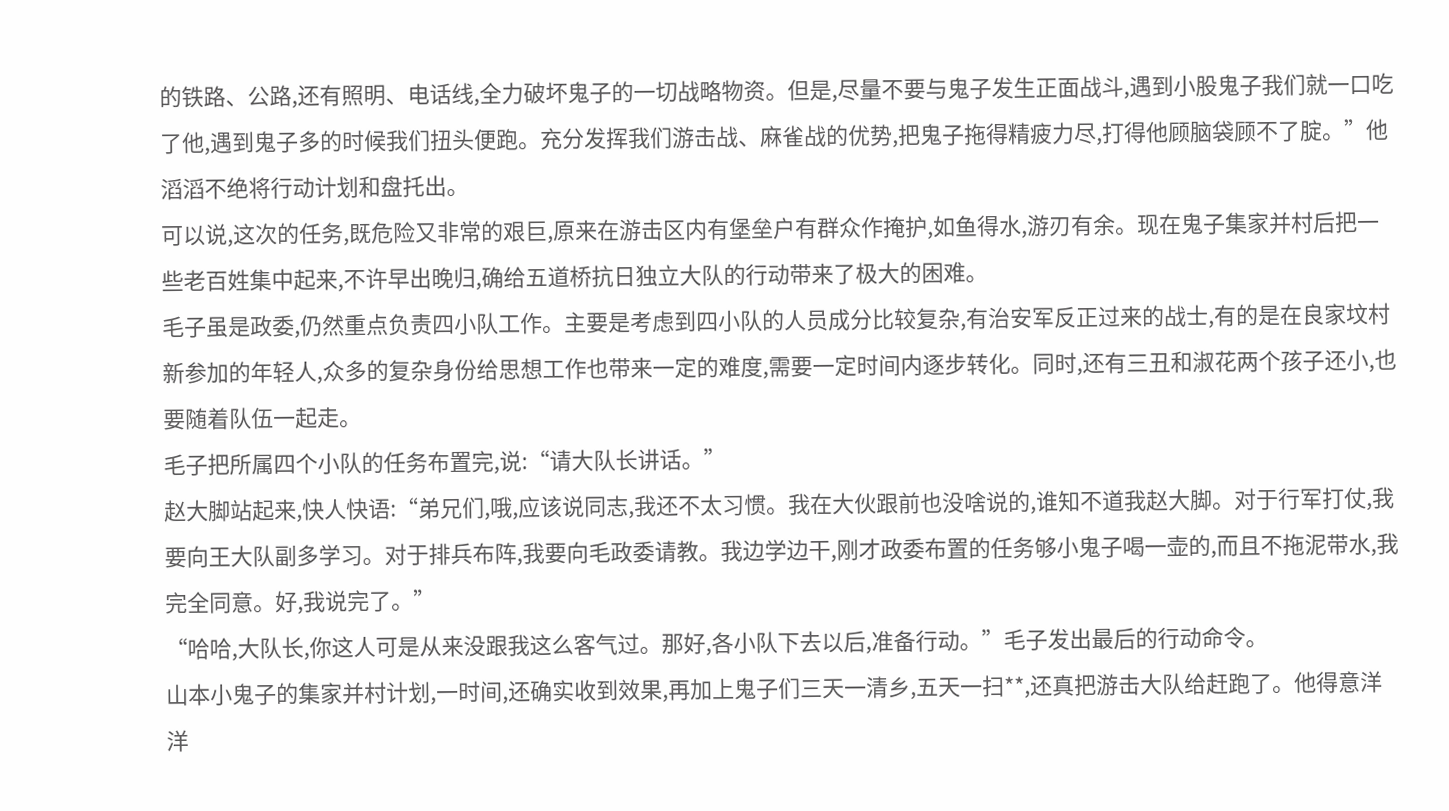的铁路、公路,还有照明、电话线,全力破坏鬼子的一切战略物资。但是,尽量不要与鬼子发生正面战斗,遇到小股鬼子我们就一口吃了他,遇到鬼子多的时候我们扭头便跑。充分发挥我们游击战、麻雀战的优势,把鬼子拖得精疲力尽,打得他顾脑袋顾不了腚。”他滔滔不绝将行动计划和盘托出。
可以说,这次的任务,既危险又非常的艰巨,原来在游击区内有堡垒户有群众作掩护,如鱼得水,游刃有余。现在鬼子集家并村后把一些老百姓集中起来,不许早出晚归,确给五道桥抗日独立大队的行动带来了极大的困难。
毛子虽是政委,仍然重点负责四小队工作。主要是考虑到四小队的人员成分比较复杂,有治安军反正过来的战士,有的是在良家坟村新参加的年轻人,众多的复杂身份给思想工作也带来一定的难度,需要一定时间内逐步转化。同时,还有三丑和淑花两个孩子还小,也要随着队伍一起走。
毛子把所属四个小队的任务布置完,说:“请大队长讲话。”
赵大脚站起来,快人快语:“弟兄们,哦,应该说同志,我还不太习惯。我在大伙跟前也没啥说的,谁知不道我赵大脚。对于行军打仗,我要向王大队副多学习。对于排兵布阵,我要向毛政委请教。我边学边干,刚才政委布置的任务够小鬼子喝一壶的,而且不拖泥带水,我完全同意。好,我说完了。”
“哈哈,大队长,你这人可是从来没跟我这么客气过。那好,各小队下去以后,准备行动。”毛子发出最后的行动命令。
山本小鬼子的集家并村计划,一时间,还确实收到效果,再加上鬼子们三天一清乡,五天一扫**,还真把游击大队给赶跑了。他得意洋洋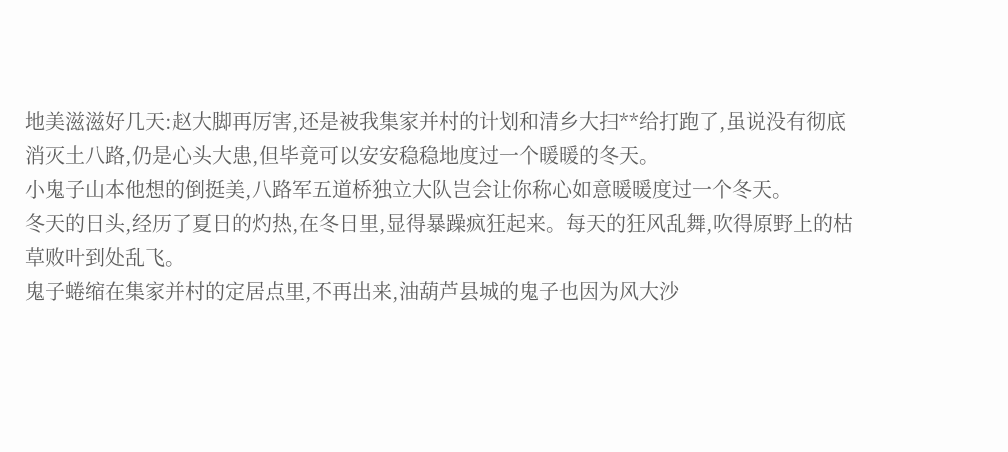地美滋滋好几天:赵大脚再厉害,还是被我集家并村的计划和清乡大扫**给打跑了,虽说没有彻底消灭土八路,仍是心头大患,但毕竟可以安安稳稳地度过一个暖暖的冬天。
小鬼子山本他想的倒挺美,八路军五道桥独立大队岂会让你称心如意暖暖度过一个冬天。
冬天的日头,经历了夏日的灼热,在冬日里,显得暴躁疯狂起来。每天的狂风乱舞,吹得原野上的枯草败叶到处乱飞。
鬼子蜷缩在集家并村的定居点里,不再出来,油葫芦县城的鬼子也因为风大沙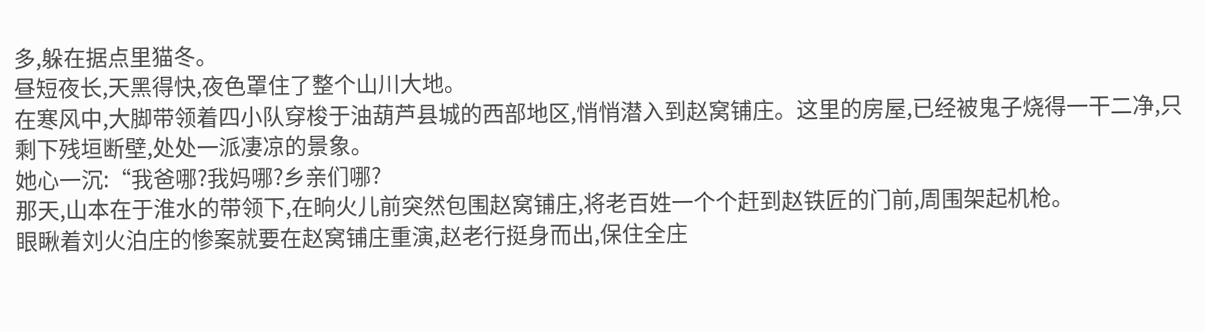多,躲在据点里猫冬。
昼短夜长,天黑得快,夜色罩住了整个山川大地。
在寒风中,大脚带领着四小队穿梭于油葫芦县城的西部地区,悄悄潜入到赵窝铺庄。这里的房屋,已经被鬼子烧得一干二净,只剩下残垣断壁,处处一派凄凉的景象。
她心一沉:“我爸哪?我妈哪?乡亲们哪?
那天,山本在于淮水的带领下,在晌火儿前突然包围赵窝铺庄,将老百姓一个个赶到赵铁匠的门前,周围架起机枪。
眼瞅着刘火泊庄的惨案就要在赵窝铺庄重演,赵老行挺身而出,保住全庄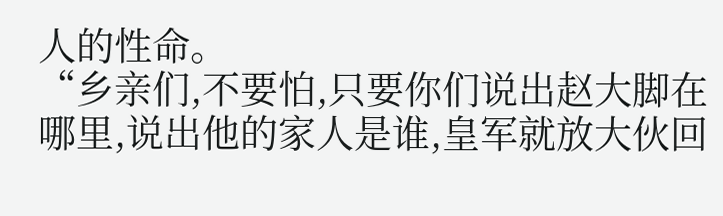人的性命。
“乡亲们,不要怕,只要你们说出赵大脚在哪里,说出他的家人是谁,皇军就放大伙回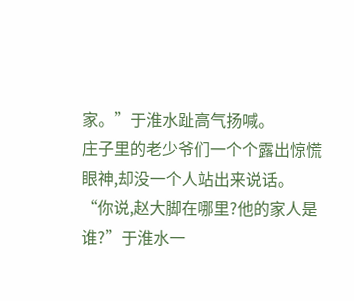家。”于淮水趾高气扬喊。
庄子里的老少爷们一个个露出惊慌眼神,却没一个人站出来说话。
“你说,赵大脚在哪里?他的家人是谁?”于淮水一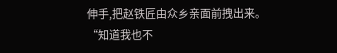伸手,把赵铁匠由众乡亲面前拽出来。
“知道我也不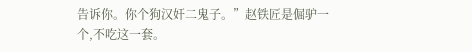告诉你。你个狗汉奸二鬼子。”赵铁匠是倔驴一个,不吃这一套。